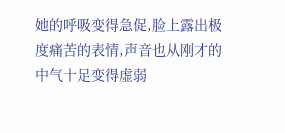她的呼吸变得急促,脸上露出极度痛苦的表情,声音也从刚才的中气十足变得虚弱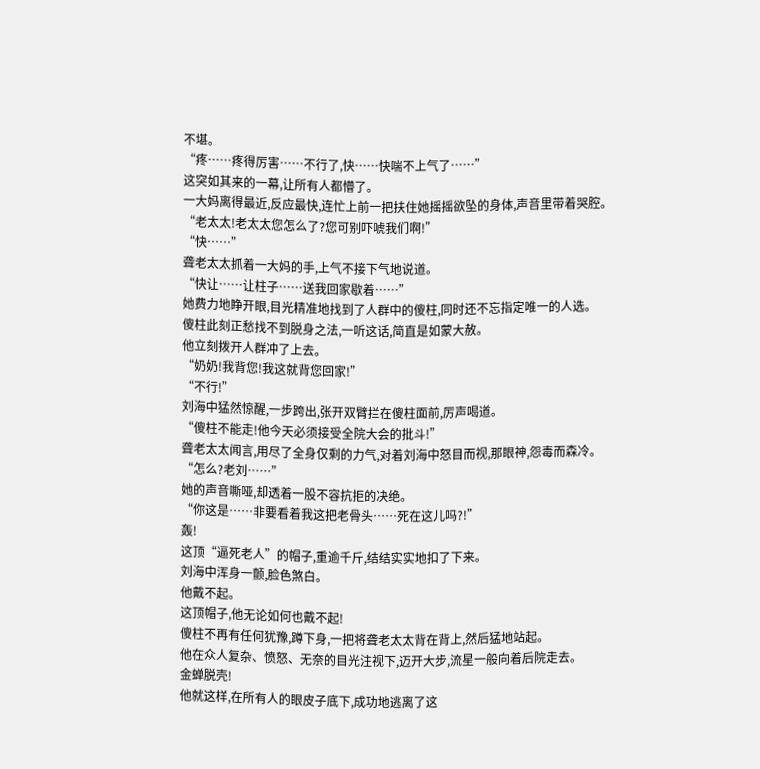不堪。
“疼……疼得厉害……不行了,快……快喘不上气了……”
这突如其来的一幕,让所有人都懵了。
一大妈离得最近,反应最快,连忙上前一把扶住她摇摇欲坠的身体,声音里带着哭腔。
“老太太!老太太您怎么了?您可别吓唬我们啊!”
“快……”
聋老太太抓着一大妈的手,上气不接下气地说道。
“快让……让柱子……送我回家歇着……”
她费力地睁开眼,目光精准地找到了人群中的傻柱,同时还不忘指定唯一的人选。
傻柱此刻正愁找不到脱身之法,一听这话,简直是如蒙大赦。
他立刻拨开人群冲了上去。
“奶奶!我背您!我这就背您回家!”
“不行!”
刘海中猛然惊醒,一步跨出,张开双臂拦在傻柱面前,厉声喝道。
“傻柱不能走!他今天必须接受全院大会的批斗!”
聋老太太闻言,用尽了全身仅剩的力气,对着刘海中怒目而视,那眼神,怨毒而森冷。
“怎么?老刘……”
她的声音嘶哑,却透着一股不容抗拒的决绝。
“你这是……非要看着我这把老骨头……死在这儿吗?!”
轰!
这顶“逼死老人”的帽子,重逾千斤,结结实实地扣了下来。
刘海中浑身一颤,脸色煞白。
他戴不起。
这顶帽子,他无论如何也戴不起!
傻柱不再有任何犹豫,蹲下身,一把将聋老太太背在背上,然后猛地站起。
他在众人复杂、愤怒、无奈的目光注视下,迈开大步,流星一般向着后院走去。
金蝉脱壳!
他就这样,在所有人的眼皮子底下,成功地逃离了这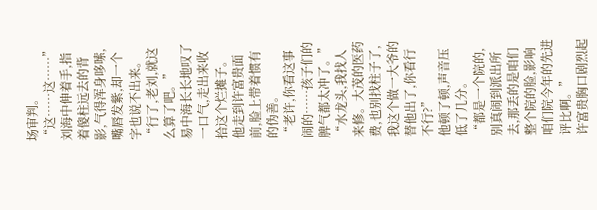场审判。
“这……这……”
刘海中伸着手,指着傻柱远去的背影,气得浑身哆嗦,嘴唇发紫,却一个字也说不出来。
“行了,老刘,就这么算了吧。”
易中海长长地叹了一口气,走出来收拾这个烂摊子。
他走到许富贵面前,脸上带着惯有的伪善。
“老许,你看这事闹的……孩子们的脾气都太冲了。”
“水龙头,我找人来修。大茂的医药费,也别找柱子了,我这个做一大爷的替他出了,你看行不行?”
他顿了顿,声音压低了几分。
“都是一个院的,别真闹到派出所去,那丢的是咱们整个院的脸,影响咱们院今年的先进评比啊。”
许富贵胸口剧烈起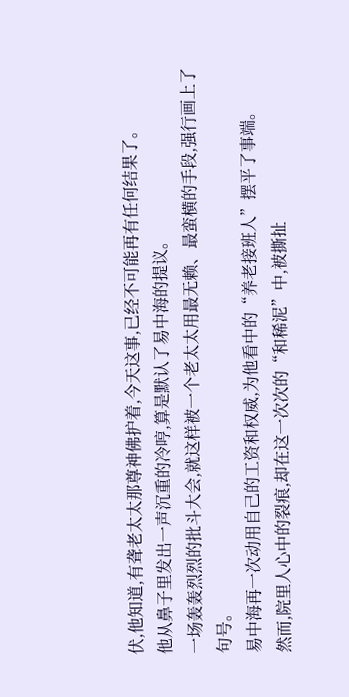伏,他知道,有聋老太太那尊神佛护着,今天这事,已经不可能再有任何结果了。
他从鼻子里发出一声沉重的冷哼,算是默认了易中海的提议。
一场轰轰烈烈的批斗大会,就这样被一个老太太用最无赖、最蛮横的手段,强行画上了句号。
易中海再一次动用自己的工资和权威,为他看中的“养老接班人”摆平了事端。
然而,院里人心中的裂痕,却在这一次次的“和稀泥”中,被撕扯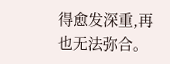得愈发深重,再也无法弥合。